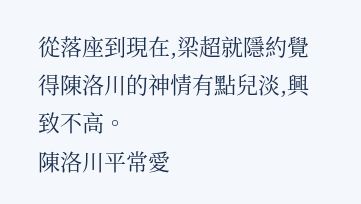從落座到現在,梁超就隱約覺得陳洛川的神情有點兒淡,興致不高。
陳洛川平常愛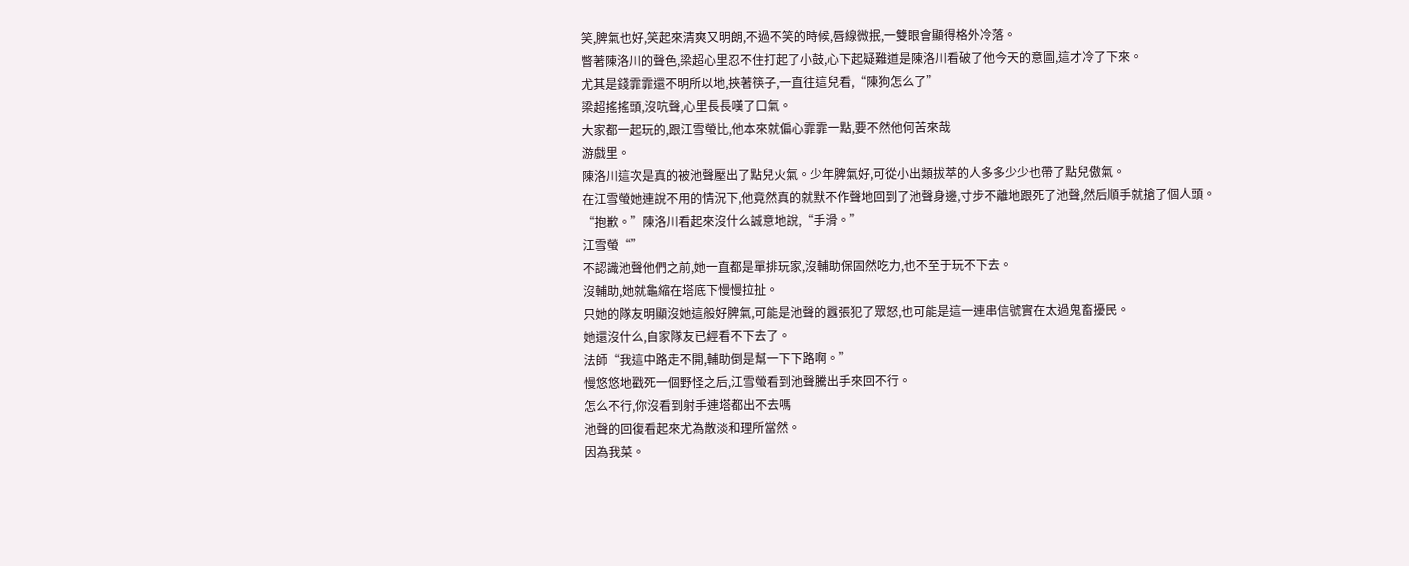笑,脾氣也好,笑起來清爽又明朗,不過不笑的時候,唇線微抿,一雙眼會顯得格外冷落。
瞥著陳洛川的聲色,梁超心里忍不住打起了小鼓,心下起疑難道是陳洛川看破了他今天的意圖,這才冷了下來。
尤其是錢霏霏還不明所以地,挾著筷子,一直往這兒看,“陳狗怎么了”
梁超搖搖頭,沒吭聲,心里長長嘆了口氣。
大家都一起玩的,跟江雪螢比,他本來就偏心霏霏一點,要不然他何苦來哉
游戲里。
陳洛川這次是真的被池聲壓出了點兒火氣。少年脾氣好,可從小出類拔萃的人多多少少也帶了點兒傲氣。
在江雪螢她連說不用的情況下,他竟然真的就默不作聲地回到了池聲身邊,寸步不離地跟死了池聲,然后順手就搶了個人頭。
“抱歉。”陳洛川看起來沒什么誠意地說,“手滑。”
江雪螢“”
不認識池聲他們之前,她一直都是單排玩家,沒輔助保固然吃力,也不至于玩不下去。
沒輔助,她就龜縮在塔底下慢慢拉扯。
只她的隊友明顯沒她這般好脾氣,可能是池聲的囂張犯了眾怒,也可能是這一連串信號實在太過鬼畜擾民。
她還沒什么,自家隊友已經看不下去了。
法師“我這中路走不開,輔助倒是幫一下下路啊。”
慢悠悠地戳死一個野怪之后,江雪螢看到池聲騰出手來回不行。
怎么不行,你沒看到射手連塔都出不去嗎
池聲的回復看起來尤為散淡和理所當然。
因為我菜。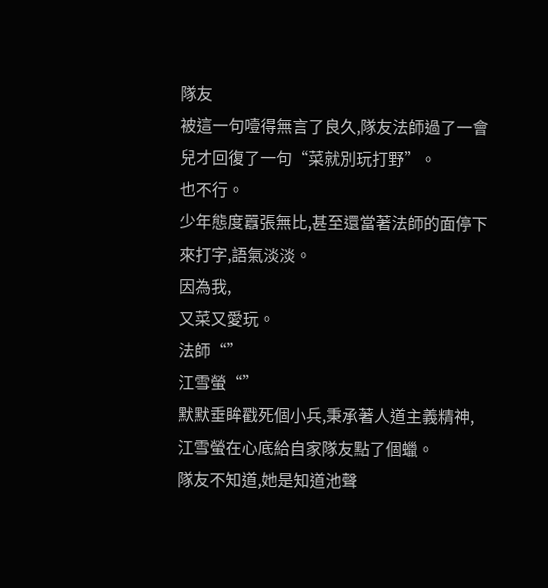隊友
被這一句噎得無言了良久,隊友法師過了一會兒才回復了一句“菜就別玩打野”。
也不行。
少年態度囂張無比,甚至還當著法師的面停下來打字,語氣淡淡。
因為我,
又菜又愛玩。
法師“”
江雪螢“”
默默垂眸戳死個小兵,秉承著人道主義精神,江雪螢在心底給自家隊友點了個蠟。
隊友不知道,她是知道池聲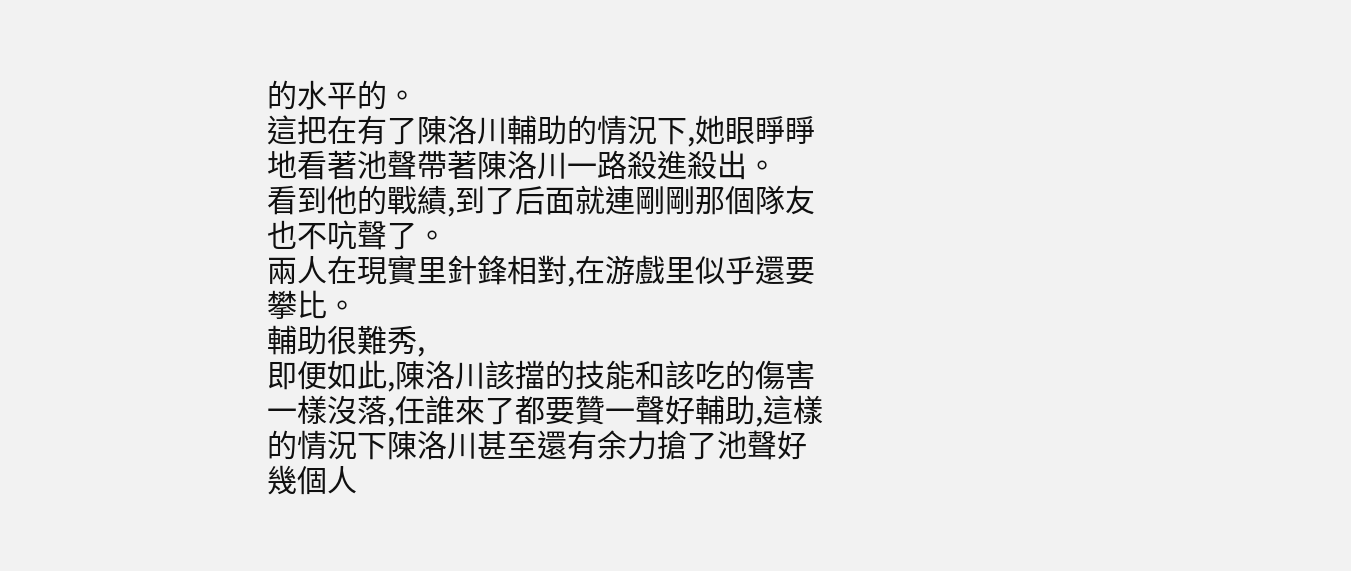的水平的。
這把在有了陳洛川輔助的情況下,她眼睜睜地看著池聲帶著陳洛川一路殺進殺出。
看到他的戰績,到了后面就連剛剛那個隊友也不吭聲了。
兩人在現實里針鋒相對,在游戲里似乎還要攀比。
輔助很難秀,
即便如此,陳洛川該擋的技能和該吃的傷害一樣沒落,任誰來了都要贊一聲好輔助,這樣的情況下陳洛川甚至還有余力搶了池聲好幾個人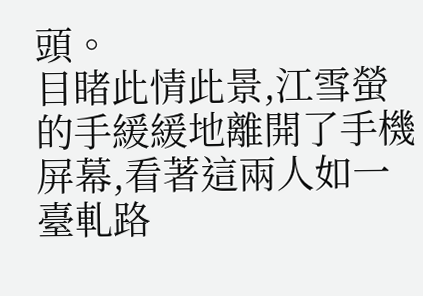頭。
目睹此情此景,江雪螢的手緩緩地離開了手機屏幕,看著這兩人如一臺軋路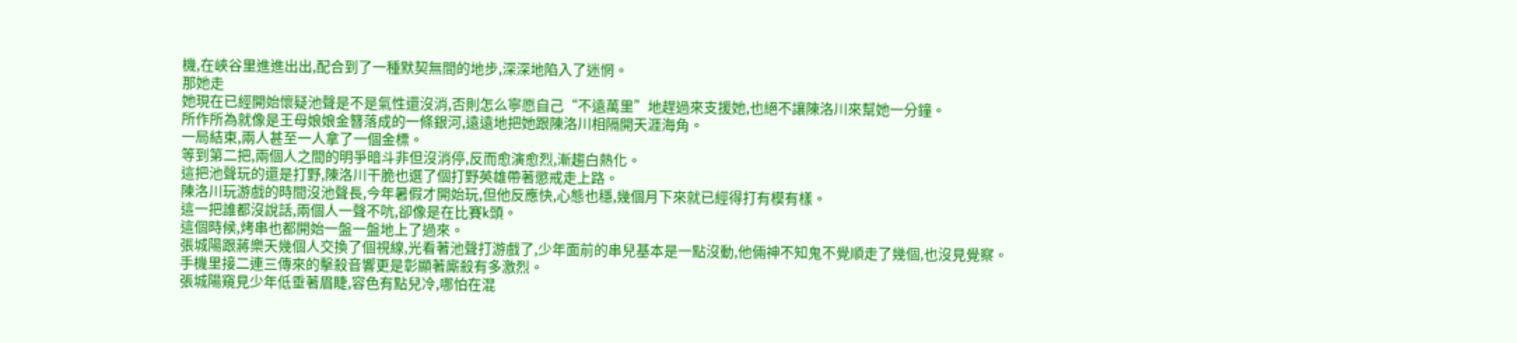機,在峽谷里進進出出,配合到了一種默契無間的地步,深深地陷入了迷惘。
那她走
她現在已經開始懷疑池聲是不是氣性還沒消,否則怎么寧愿自己“不遠萬里”地趕過來支援她,也絕不讓陳洛川來幫她一分鐘。
所作所為就像是王母娘娘金簪落成的一條銀河,遠遠地把她跟陳洛川相隔開天涯海角。
一局結束,兩人甚至一人拿了一個金標。
等到第二把,兩個人之間的明爭暗斗非但沒消停,反而愈演愈烈,漸趨白熱化。
這把池聲玩的還是打野,陳洛川干脆也選了個打野英雄帶著懲戒走上路。
陳洛川玩游戲的時間沒池聲長,今年暑假才開始玩,但他反應快,心態也穩,幾個月下來就已經得打有模有樣。
這一把誰都沒說話,兩個人一聲不吭,卻像是在比賽k頭。
這個時候,烤串也都開始一盤一盤地上了過來。
張城陽跟蔣樂天幾個人交換了個視線,光看著池聲打游戲了,少年面前的串兒基本是一點沒動,他倆神不知鬼不覺順走了幾個,也沒見覺察。
手機里接二連三傳來的擊殺音響更是彰顯著廝殺有多激烈。
張城陽窺見少年低垂著眉睫,容色有點兒冷,哪怕在混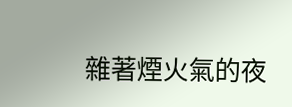雜著煙火氣的夜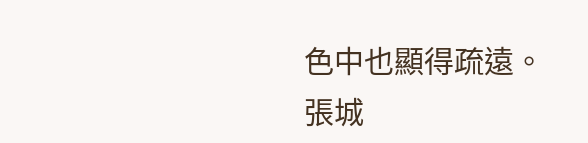色中也顯得疏遠。
張城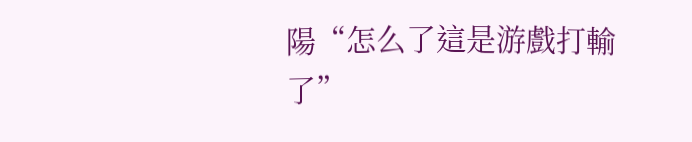陽“怎么了這是游戲打輸了”